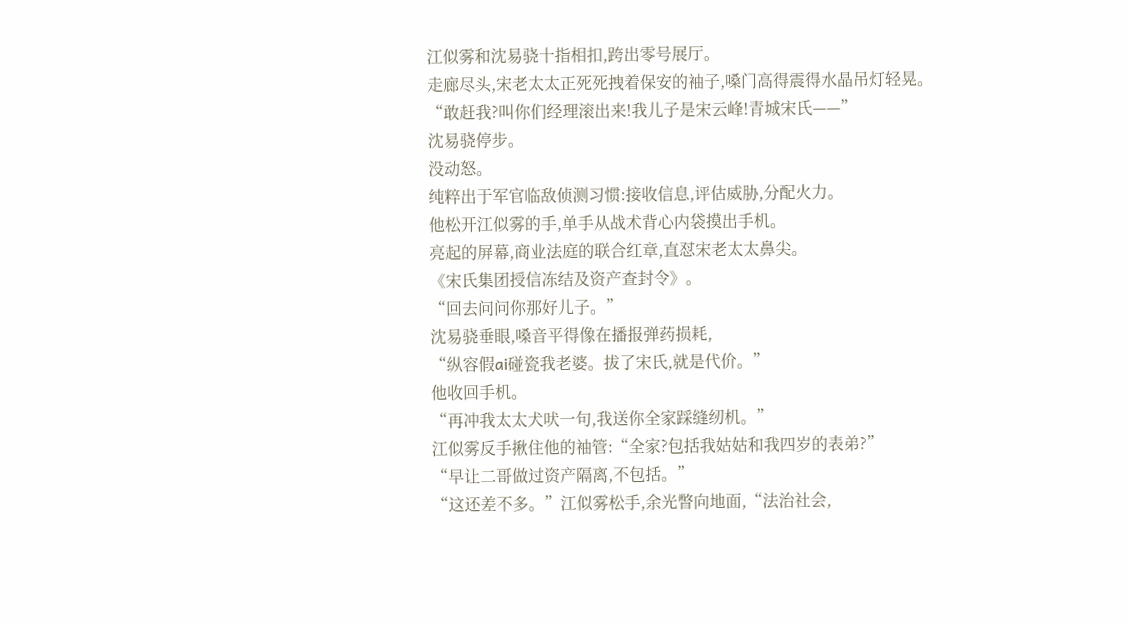江似雾和沈易骁十指相扣,跨出零号展厅。
走廊尽头,宋老太太正死死拽着保安的袖子,嗓门高得震得水晶吊灯轻晃。
“敢赶我?叫你们经理滚出来!我儿子是宋云峰!青城宋氏——”
沈易骁停步。
没动怒。
纯粹出于军官临敌侦测习惯:接收信息,评估威胁,分配火力。
他松开江似雾的手,单手从战术背心内袋摸出手机。
亮起的屏幕,商业法庭的联合红章,直怼宋老太太鼻尖。
《宋氏集团授信冻结及资产查封令》。
“回去问问你那好儿子。”
沈易骁垂眼,嗓音平得像在播报弹药损耗,
“纵容假ai碰瓷我老婆。拔了宋氏,就是代价。”
他收回手机。
“再冲我太太犬吠一句,我送你全家踩缝纫机。”
江似雾反手揪住他的袖管:“全家?包括我姑姑和我四岁的表弟?”
“早让二哥做过资产隔离,不包括。”
“这还差不多。”江似雾松手,余光瞥向地面,“法治社会,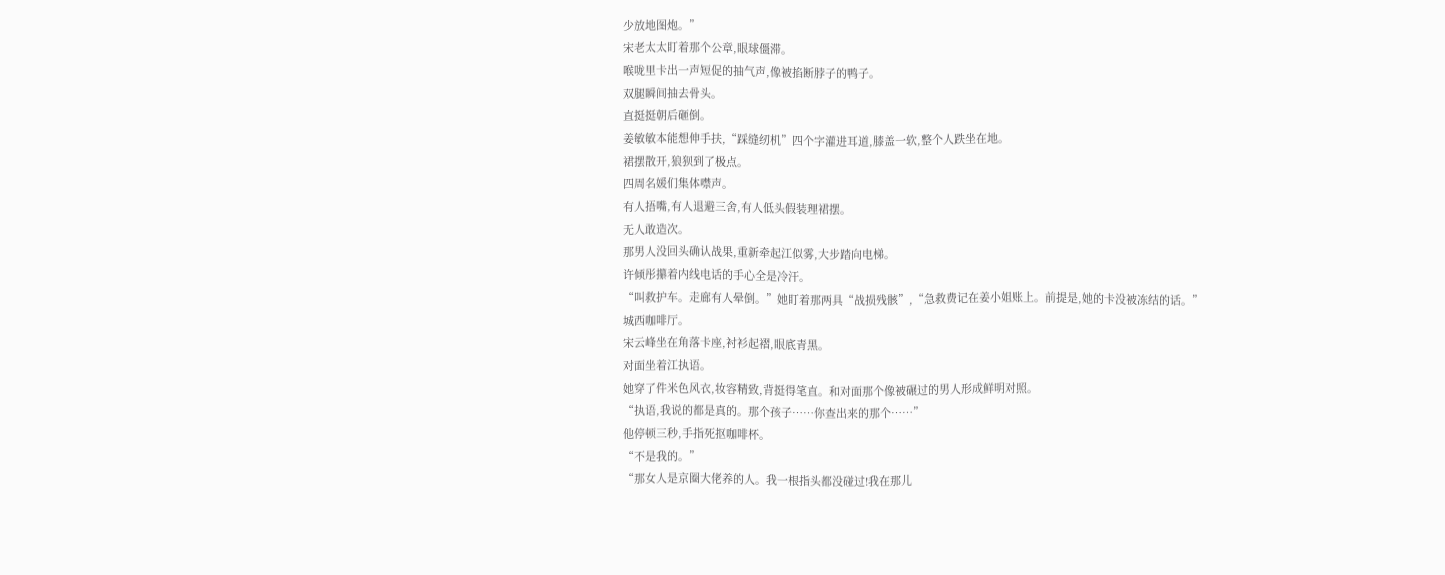少放地图炮。”
宋老太太盯着那个公章,眼球僵滞。
喉咙里卡出一声短促的抽气声,像被掐断脖子的鸭子。
双腿瞬间抽去骨头。
直挺挺朝后砸倒。
姜敏敏本能想伸手扶,“踩缝纫机”四个字灌进耳道,膝盖一软,整个人跌坐在地。
裙摆散开,狼狈到了极点。
四周名媛们集体噤声。
有人捂嘴,有人退避三舍,有人低头假装理裙摆。
无人敢造次。
那男人没回头确认战果,重新牵起江似雾,大步踏向电梯。
许倾彤攥着内线电话的手心全是冷汗。
“叫救护车。走廊有人晕倒。”她盯着那两具“战损残骸”,“急救费记在姜小姐账上。前提是,她的卡没被冻结的话。”
城西咖啡厅。
宋云峰坐在角落卡座,衬衫起褶,眼底青黑。
对面坐着江执语。
她穿了件米色风衣,妆容精致,背挺得笔直。和对面那个像被碾过的男人形成鲜明对照。
“执语,我说的都是真的。那个孩子……你查出来的那个……”
他停顿三秒,手指死抠咖啡杯。
“不是我的。”
“那女人是京圈大佬养的人。我一根指头都没碰过!我在那儿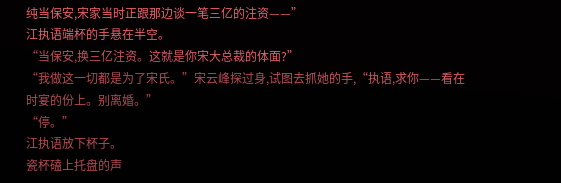纯当保安,宋家当时正跟那边谈一笔三亿的注资——”
江执语端杯的手悬在半空。
“当保安,换三亿注资。这就是你宋大总裁的体面?”
“我做这一切都是为了宋氏。”宋云峰探过身,试图去抓她的手,“执语,求你——看在时宴的份上。别离婚。”
“停。”
江执语放下杯子。
瓷杯磕上托盘的声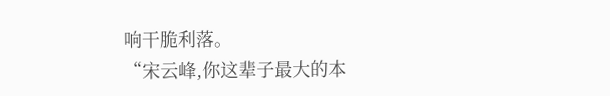响干脆利落。
“宋云峰,你这辈子最大的本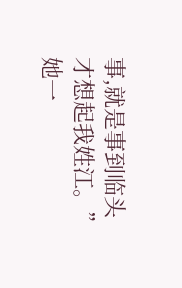事,就是事到临头才想起我姓江。”
她一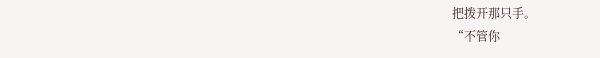把拨开那只手。
“不管你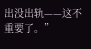出没出轨——这不重要了。”